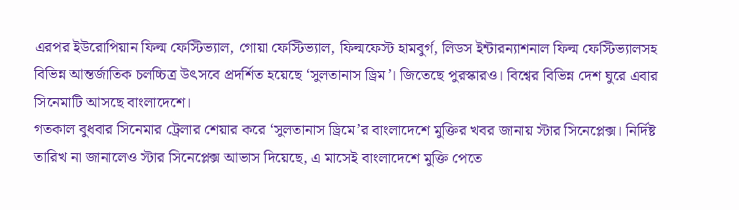এরপর ইউরোপিয়ান ফিল্ম ফেস্টিভ্যাল, গোয়া ফেস্টিভ্যাল, ফিল্মফেস্ট হামবুর্গ, লিডস ইন্টারন্যাশনাল ফিল্ম ফেস্টিভ্যালসহ বিভিন্ন আন্তর্জাতিক চলচ্চিত্র উৎসবে প্রদর্শিত হয়েছে ‘সুলতানাস ড্রিম’। জিতেছে পুরস্কারও। বিশ্বের বিভিন্ন দেশ ঘুরে এবার সিনেমাটি আসছে বাংলাদেশে।
গতকাল বুধবার সিনেমার ট্রেলার শেয়ার করে ‘সুলতানাস ড্রিমে’র বাংলাদেশে মুক্তির খবর জানায় স্টার সিনেপ্লেক্স। নির্দিষ্ট তারিখ না জানালেও স্টার সিনেপ্লেক্স আভাস দিয়েছে, এ মাসেই বাংলাদেশে মুক্তি পেতে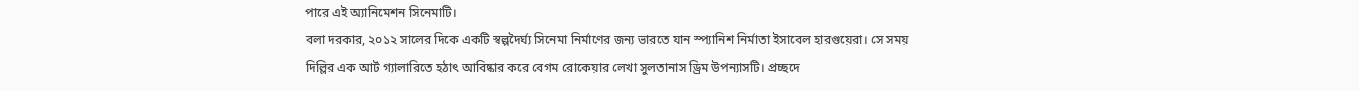পারে এই অ্যানিমেশন সিনেমাটি।
বলা দরকার, ২০১২ সালের দিকে একটি স্বল্পদৈর্ঘ্য সিনেমা নির্মাণের জন্য ভারতে যান স্প্যানিশ নির্মাতা ইসাবেল হারগুয়েরা। সে সময় দিল্লির এক আর্ট গ্যালারিতে হঠাৎ আবিষ্কার করে বেগম রোকেয়ার লেখা সুলতানাস ড্রিম উপন্যাসটি। প্রচ্ছদে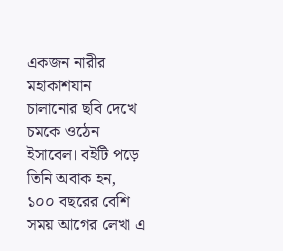একজন নারীর মহাকাশযান চালানোর ছবি দেখে চমকে ওঠেন ইসাবেল। বইটি পড়ে তিনি অবাক হন, ১০০ বছরের বেশি সময় আগের লেখা এ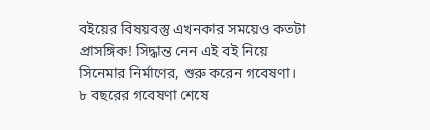বইয়ের বিষয়বস্তু এখনকার সময়েও কতটা প্রাসঙ্গিক! সিদ্ধান্ত নেন এই বই নিয়ে সিনেমার নির্মাণের, শুরু করেন গবেষণা।
৮ বছরের গবেষণা শেষে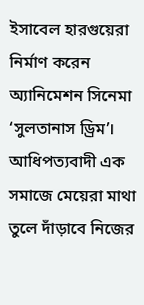ইসাবেল হারগুয়েরা নির্মাণ করেন অ্যানিমেশন সিনেমা ‘সুলতানাস ড্রিম’। আধিপত্যবাদী এক সমাজে মেয়েরা মাথা তুলে দাঁড়াবে নিজের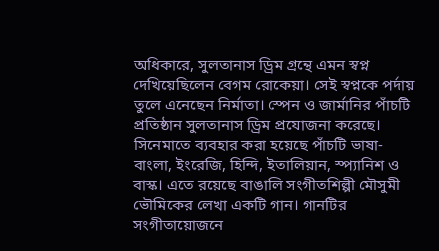অধিকারে, সুলতানাস ড্রিম গ্রন্থে এমন স্বপ্ন দেখিয়েছিলেন বেগম রোকেয়া। সেই স্বপ্নকে পর্দায় তুলে এনেছেন নির্মাতা। স্পেন ও জার্মানির পাঁচটি প্রতিষ্ঠান সুলতানাস ড্রিম প্রযোজনা করেছে। সিনেমাতে ব্যবহার করা হয়েছে পাঁচটি ভাষা- বাংলা, ইংরেজি, হিন্দি, ইতালিয়ান, স্প্যানিশ ও বাস্ক। এতে রয়েছে বাঙালি সংগীতশিল্পী মৌসুমী ভৌমিকের লেখা একটি গান। গানটির সংগীতায়োজনে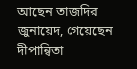আছেন তাজদির জুনায়েদ, গেয়েছেন দীপান্বিতা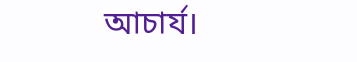আচার্য।